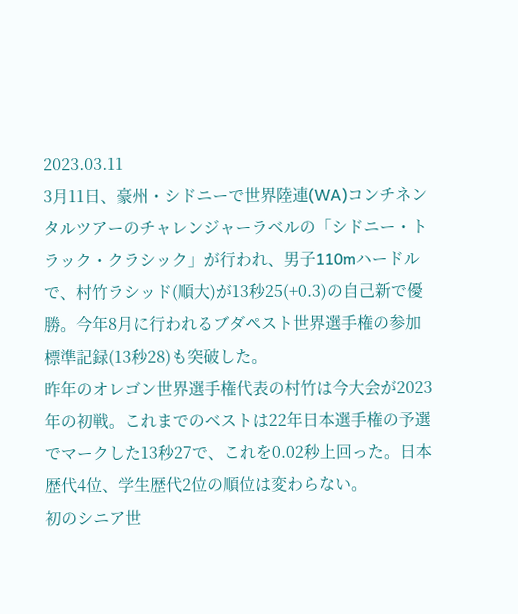2023.03.11
3月11日、豪州・シドニーで世界陸連(WA)コンチネンタルツアーのチャレンジャーラベルの「シドニー・トラック・クラシック」が行われ、男子110mハードルで、村竹ラシッド(順大)が13秒25(+0.3)の自己新で優勝。今年8月に行われるブダペスト世界選手権の参加標準記録(13秒28)も突破した。
昨年のオレゴン世界選手権代表の村竹は今大会が2023年の初戦。これまでのベストは22年日本選手権の予選でマークした13秒27で、これを0.02秒上回った。日本歴代4位、学生歴代2位の順位は変わらない。
初のシニア世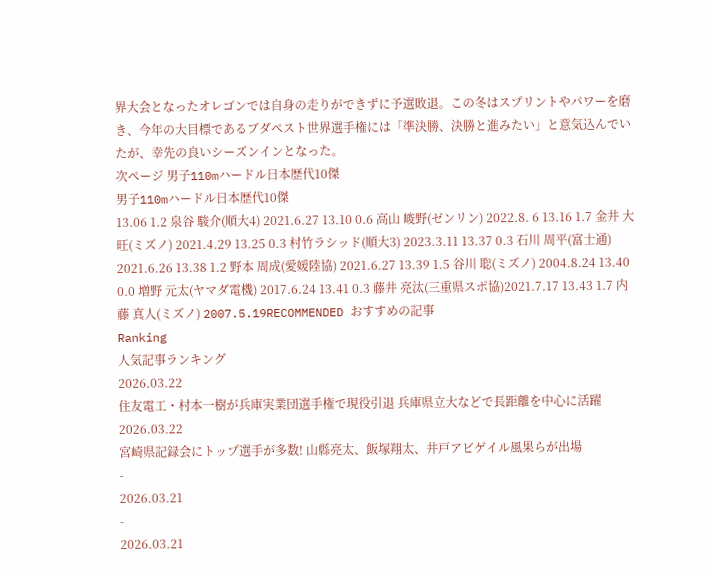界大会となったオレゴンでは自身の走りができずに予選敗退。この冬はスプリントやパワーを磨き、今年の大目標であるブダペスト世界選手権には「準決勝、決勝と進みたい」と意気込んでいたが、幸先の良いシーズンインとなった。
次ページ 男子110mハードル日本歴代10傑
男子110mハードル日本歴代10傑
13.06 1.2 泉谷 駿介(順大4) 2021.6.27 13.10 0.6 高山 峻野(ゼンリン) 2022.8. 6 13.16 1.7 金井 大旺(ミズノ) 2021.4.29 13.25 0.3 村竹ラシッド(順大3) 2023.3.11 13.37 0.3 石川 周平(富士通) 2021.6.26 13.38 1.2 野本 周成(愛媛陸協) 2021.6.27 13.39 1.5 谷川 聡(ミズノ) 2004.8.24 13.40 0.0 増野 元太(ヤマダ電機) 2017.6.24 13.41 0.3 藤井 亮汰(三重県スポ協)2021.7.17 13.43 1.7 内藤 真人(ミズノ) 2007.5.19RECOMMENDED おすすめの記事
Ranking
人気記事ランキング
2026.03.22
住友電工・村本一樹が兵庫実業団選手権で現役引退 兵庫県立大などで長距離を中心に活躍
2026.03.22
宮崎県記録会にトップ選手が多数! 山縣亮太、飯塚翔太、井戸アビゲイル風果らが出場
-
2026.03.21
-
2026.03.21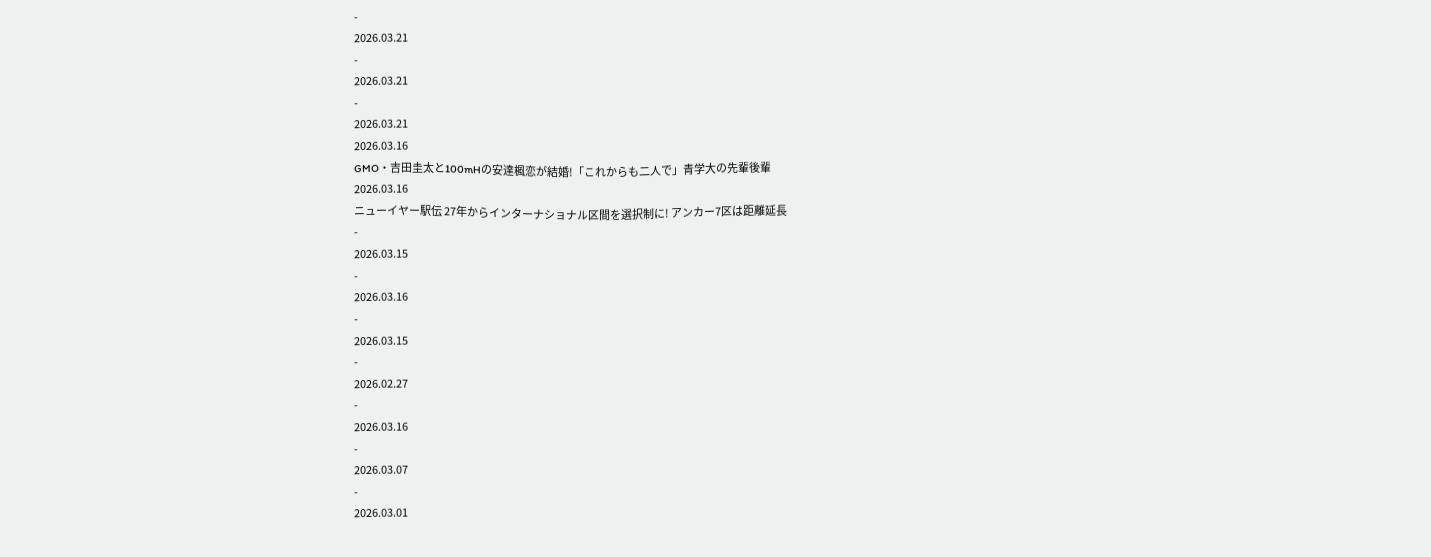-
2026.03.21
-
2026.03.21
-
2026.03.21
2026.03.16
GMO・吉田圭太と100mHの安達楓恋が結婚!「これからも二人で」青学大の先輩後輩
2026.03.16
ニューイヤー駅伝 27年からインターナショナル区間を選択制に! アンカー7区は距離延長
-
2026.03.15
-
2026.03.16
-
2026.03.15
-
2026.02.27
-
2026.03.16
-
2026.03.07
-
2026.03.01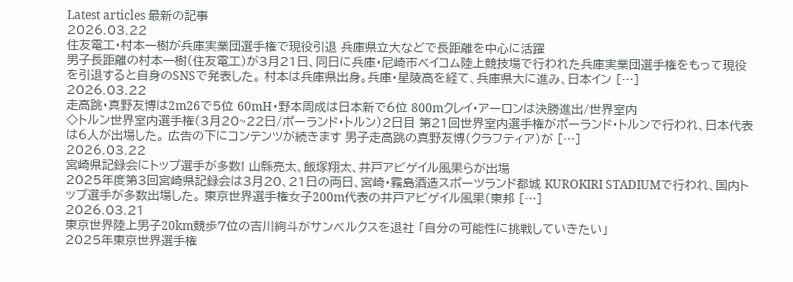Latest articles 最新の記事
2026.03.22
住友電工・村本一樹が兵庫実業団選手権で現役引退 兵庫県立大などで長距離を中心に活躍
男子長距離の村本一樹(住友電工)が3月21日、同日に兵庫・尼崎市ベイコム陸上競技場で行われた兵庫実業団選手権をもって現役を引退すると自身のSNSで発表した。 村本は兵庫県出身。兵庫・星陵高を経て、兵庫県大に進み、日本イン […]
2026.03.22
走高跳・真野友博は2m26で5位 60mH・野本周成は日本新で6位 800mクレイ・アーロンは決勝進出/世界室内
◇トルン世界室内選手権(3月20~22日/ポーランド・トルン)2日目 第21回世界室内選手権がポーランド・トルンで行われ、日本代表は6人が出場した。 広告の下にコンテンツが続きます 男子走高跳の真野友博(クラフティア)が […]
2026.03.22
宮崎県記録会にトップ選手が多数! 山縣亮太、飯塚翔太、井戸アビゲイル風果らが出場
2025年度第3回宮崎県記録会は3月20、21日の両日、宮崎・霧島酒造スポーツランド都城 KUROKIRI STADIUMで行われ、国内トップ選手が多数出場した。 東京世界選手権女子200m代表の井戸アビゲイル風果(東邦 […]
2026.03.21
東京世界陸上男子20km競歩7位の吉川絢斗がサンベルクスを退社 「自分の可能性に挑戦していきたい」
2025年東京世界選手権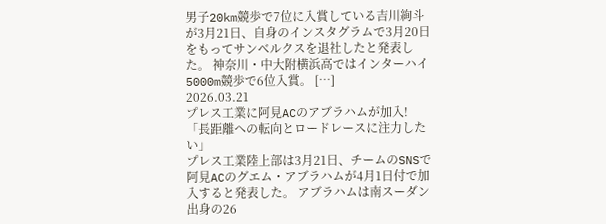男子20km競歩で7位に入賞している吉川絢斗が3月21日、自身のインスタグラムで3月20日をもってサンベルクスを退社したと発表した。 神奈川・中大附横浜高ではインターハイ5000m競歩で6位入賞。 […]
2026.03.21
プレス工業に阿見ACのアブラハムが加入! 「長距離への転向とロードレースに注力したい」
プレス工業陸上部は3月21日、チームのSNSで阿見ACのグエム・アブラハムが4月1日付で加入すると発表した。 アブラハムは南スーダン出身の26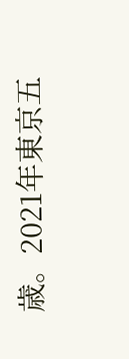歳。2021年東京五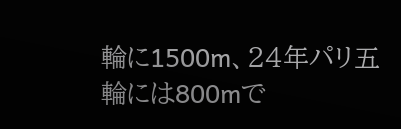輪に1500m、24年パリ五輪には800mで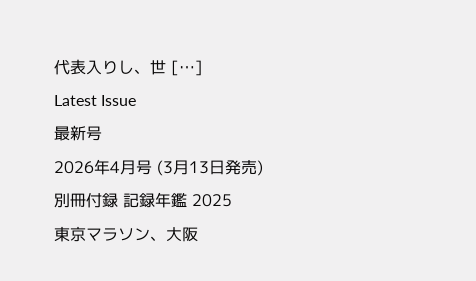代表入りし、世 […]
Latest Issue
最新号
2026年4月号 (3月13日発売)
別冊付録 記録年鑑 2025
東京マラソン、大阪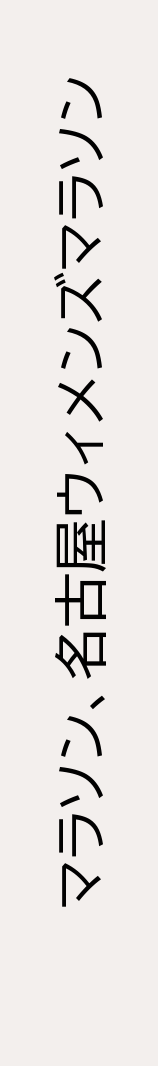マラソン、名古屋ウィメンズマラソン